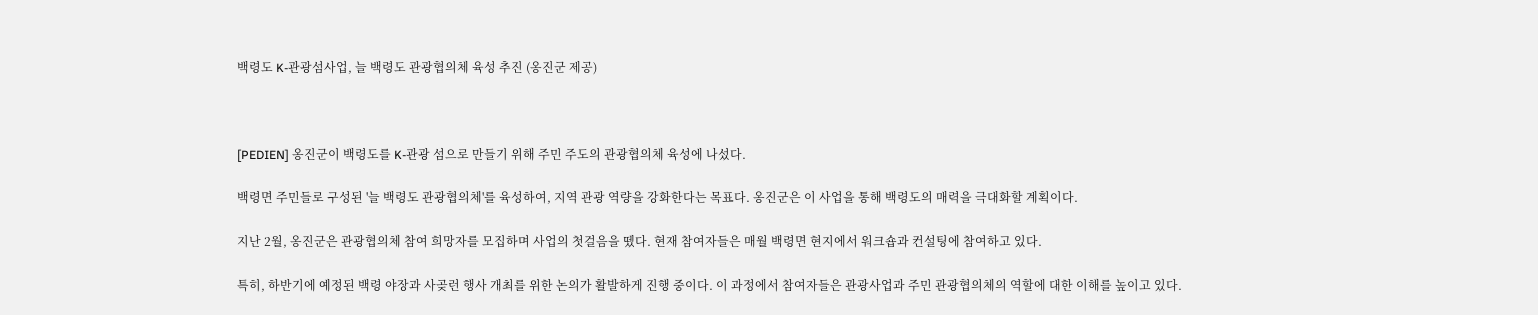백령도 K-관광섬사업, 늘 백령도 관광협의체 육성 추진 (옹진군 제공)



[PEDIEN] 옹진군이 백령도를 K-관광 섬으로 만들기 위해 주민 주도의 관광협의체 육성에 나섰다.

백령면 주민들로 구성된 '늘 백령도 관광협의체'를 육성하여, 지역 관광 역량을 강화한다는 목표다. 옹진군은 이 사업을 통해 백령도의 매력을 극대화할 계획이다.

지난 2월, 옹진군은 관광협의체 참여 희망자를 모집하며 사업의 첫걸음을 뗐다. 현재 참여자들은 매월 백령면 현지에서 워크숍과 컨설팅에 참여하고 있다.

특히, 하반기에 예정된 백령 야장과 사곶런 행사 개최를 위한 논의가 활발하게 진행 중이다. 이 과정에서 참여자들은 관광사업과 주민 관광협의체의 역할에 대한 이해를 높이고 있다.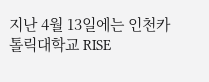지난 4월 13일에는 인천카톨릭대학교 RISE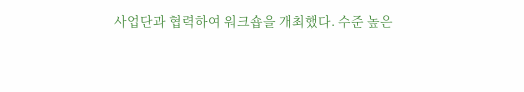사업단과 협력하여 워크숍을 개최했다. 수준 높은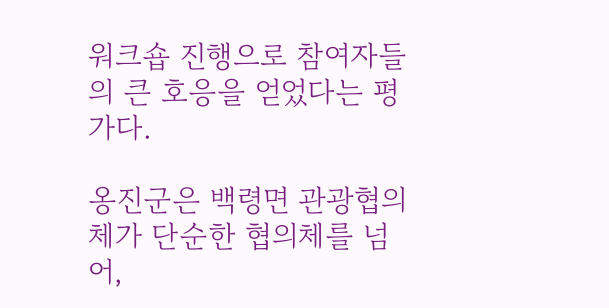워크숍 진행으로 참여자들의 큰 호응을 얻었다는 평가다.

옹진군은 백령면 관광협의체가 단순한 협의체를 넘어,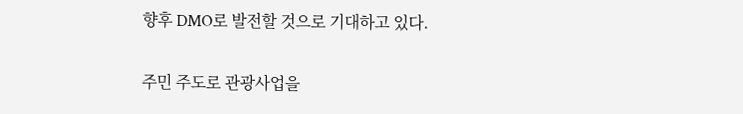향후 DMO로 발전할 것으로 기대하고 있다.

주민 주도로 관광사업을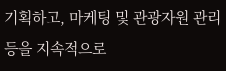기획하고, 마케팅 및 관광자원 관리 등을 지속적으로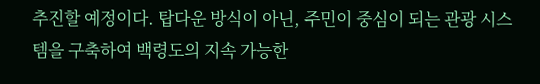추진할 예정이다. 탑다운 방식이 아닌, 주민이 중심이 되는 관광 시스템을 구축하여 백령도의 지속 가능한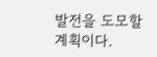발전을 도모할 계획이다.